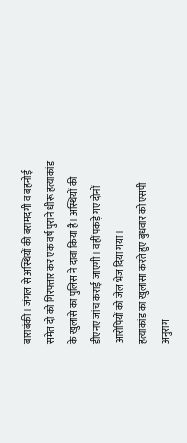बाराबंकी। जंगल से अस्थियों की बरामदगी व बहनोई समेत दो को गिरफ्तार कर एक वर्ष पुराने धीरू हत्याकांड के खुलासे का पुलिस ने दावा किया है। अस्थियों की डीएनए जांच कराई जाएगी। वहीं पकड़े गए दोनों आरोपियों को जेल भेज दिया गया।
हत्याकांड का खुलासा करते हुए बुधवार को एसपी अनुराग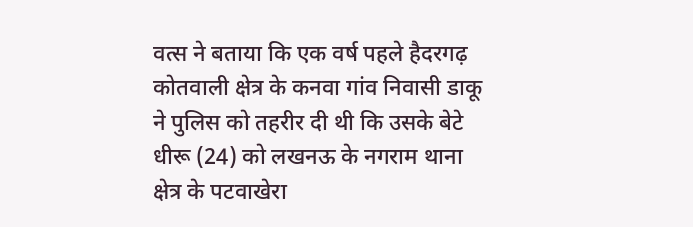वत्स ने बताया कि एक वर्ष पहले हैदरगढ़ कोतवाली क्षेत्र के कनवा गांव निवासी डाकू ने पुलिस को तहरीर दी थी कि उसके बेटे धीरू (24) को लखनऊ के नगराम थाना क्षेत्र के पटवाखेरा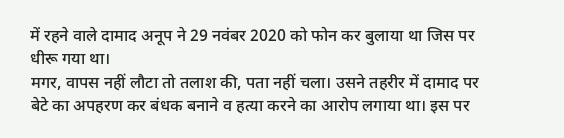में रहने वाले दामाद अनूप ने 29 नवंबर 2020 को फोन कर बुलाया था जिस पर धीरू गया था।
मगर, वापस नहीं लौटा तो तलाश की, पता नहीं चला। उसने तहरीर में दामाद पर बेटे का अपहरण कर बंधक बनाने व हत्या करने का आरोप लगाया था। इस पर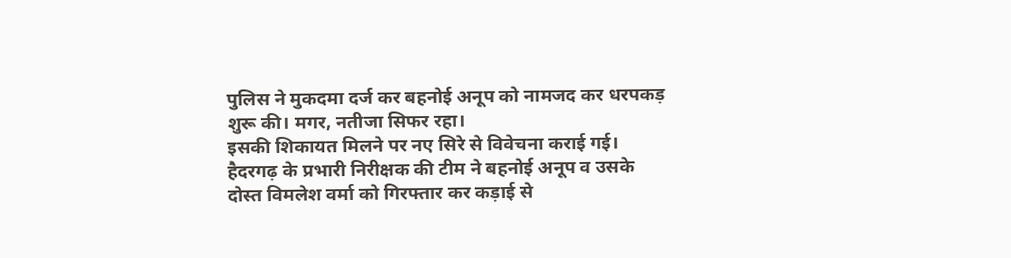पुलिस ने मुकदमा दर्ज कर बहनोई अनूप को नामजद कर धरपकड़ शुरू की। मगर, नतीजा सिफर रहा।
इसकी शिकायत मिलने पर नए सिरे से विवेचना कराई गई। हैदरगढ़ के प्रभारी निरीक्षक की टीम ने बहनोई अनूप व उसके दोस्त विमलेश वर्मा को गिरफ्तार कर कड़ाई से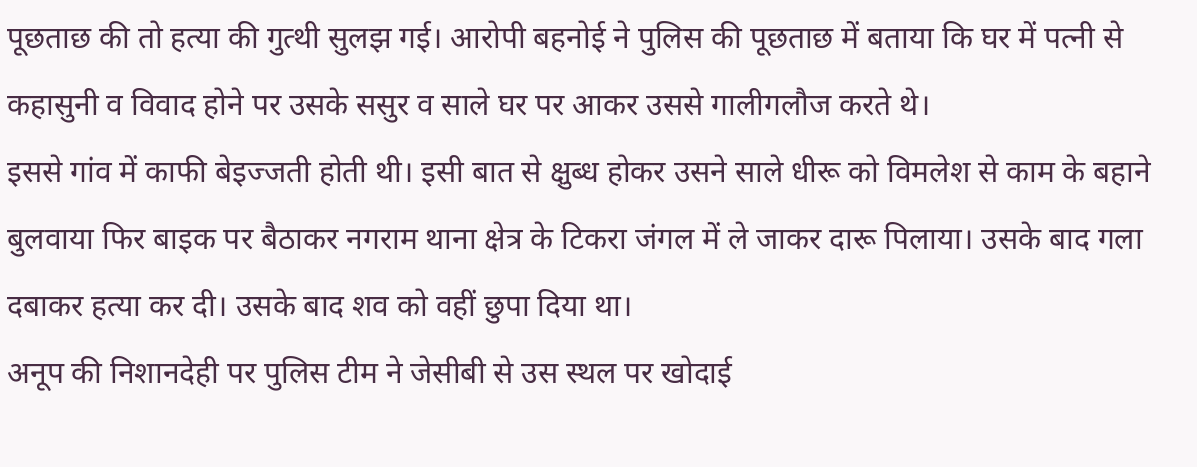पूछताछ की तो हत्या की गुत्थी सुलझ गई। आरोपी बहनोई ने पुलिस की पूछताछ में बताया कि घर में पत्नी से कहासुनी व विवाद होने पर उसके ससुर व साले घर पर आकर उससे गालीगलौज करते थे।
इससे गांव में काफी बेइज्जती होती थी। इसी बात से क्षुब्ध होकर उसने साले धीरू को विमलेश से काम के बहाने बुलवाया फिर बाइक पर बैठाकर नगराम थाना क्षेत्र के टिकरा जंगल में ले जाकर दारू पिलाया। उसके बाद गला दबाकर हत्या कर दी। उसके बाद शव को वहीं छुपा दिया था।
अनूप की निशानदेही पर पुलिस टीम ने जेसीबी से उस स्थल पर खोदाई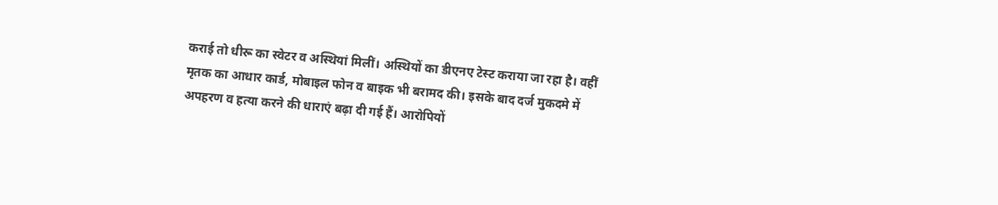कराई तो धीरू का स्वेटर व अस्थियां मिलीं। अस्थियों का डीएनए टेस्ट कराया जा रहा है। वहीं मृतक का आधार कार्ड, मोबाइल फोन व बाइक भी बरामद की। इसके बाद दर्ज मुकदमे में अपहरण व हत्या करने की धाराएं बढ़ा दी गई हैं। आरोपियों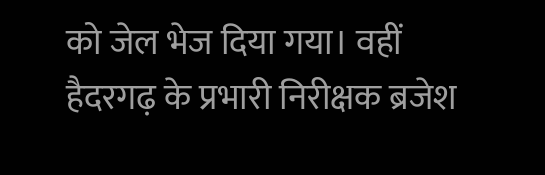को जेल भेज दिया गया। वहीं हैदरगढ़ के प्रभारी निरीक्षक ब्रजेश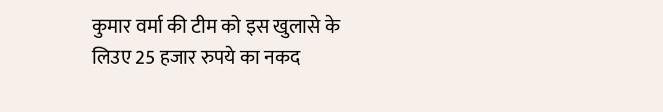कुमार वर्मा की टीम को इस खुलासे के लिउए 25 हजार रुपये का नकद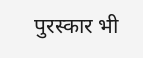पुरस्कार भी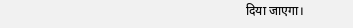दिया जाएगा।